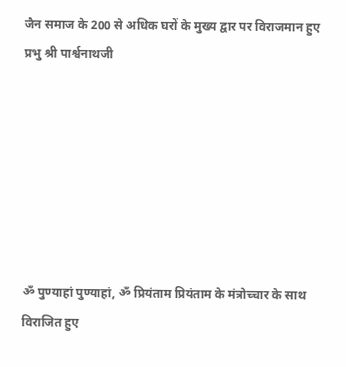जैन समाज के 200 से अधिक घरों के मुख्य द्वार पर विराजमान हुए प्रभु श्री पार्श्वनाथजी







ॐ पुण्याहां पुण्याहां, ॐ प्रियंताम प्रियंताम के मंत्रोच्चार के साथ विराजित हुए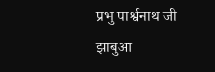प्रभु पार्श्वनाथ जी
झाबुआ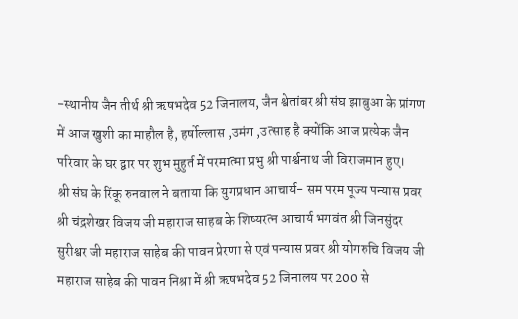-स्थानीय जैन तीर्थ श्री ऋषभदेव 52 जिनालय, जैन श्वेतांबर श्री संघ झाबुआ के प्रांगण में आज खुशी का माहौल है, हर्षोल्लास ,उमंग ,उत्साह है क्योंकि आज प्रत्येक जैन परिवार के घर द्वार पर शुभ मुहुर्त में परमात्मा प्रभु श्री पार्श्वनाथ जी विराजमान हुए।
श्री संघ के रिंकू रुनवाल ने बताया कि युगप्रधान आचार्य- सम परम पूज्य पन्यास प्रवर श्री चंद्रशेखर विजय जी महाराज साहब के शिष्यरत्न आचार्य भगवंत श्री जिनसुंदर सुरीश्वर जी महाराज साहेब की पावन प्रेरणा से एवं पन्यास प्रवर श्री योगरुचि विजय जी महाराज साहेब की पावन निश्रा में श्री ऋषभदेव 52 जिनालय पर 200 से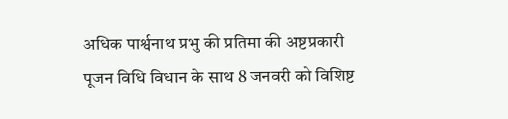अधिक पार्श्वनाथ प्रभु की प्रतिमा की अष्टप्रकारी पूजन विधि विधान के साथ 8 जनवरी को विशिष्ट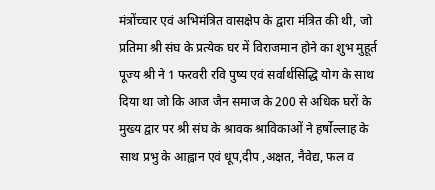मंत्रोंच्चार एवं अभिमंत्रित वासक्षेप के द्वारा मंत्रित की थी, जो प्रतिमा श्री संघ के प्रत्येक घर में विराजमान होने का शुभ मुहूर्त पूज्य श्री ने 1 फरवरी रवि पुष्य एवं सर्वार्थसिद्धि योग के साथ दिया था जो कि आज जैन समाज के 200 से अधिक घरों के मुख्य द्वार पर श्री संघ के श्रावक श्राविकाओं ने हर्षोल्लाह के साथ प्रभु के आह्वान एवं धूप,दीप ,अक्षत, नैवेद्य, फल व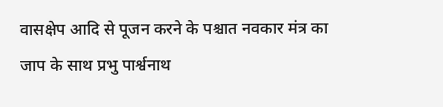वासक्षेप आदि से पूजन करने के पश्चात नवकार मंत्र का जाप के साथ प्रभु पार्श्वनाथ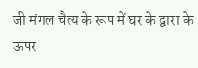जी मंगल चैत्य के रूप में घर के द्वारा के ऊपर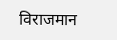विराजमान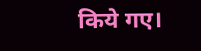किये गए।